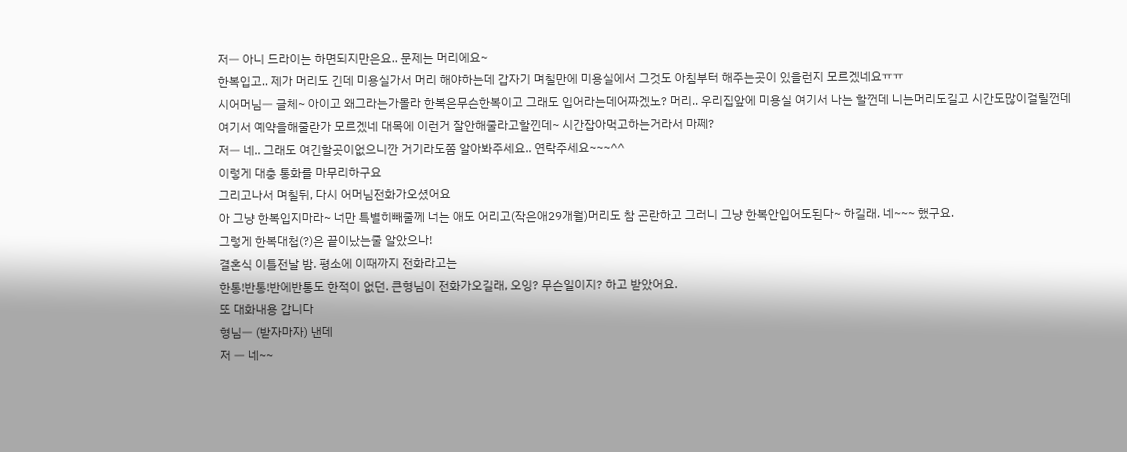저ㅡ 아니 드라이는 하면되지만은요.. 문제는 머리에요~
한복입고.. 제가 머리도 긴데 미용실가서 머리 해야하는데 갑자기 며칠만에 미용실에서 그것도 아침부터 해주는곳이 있을런지 모르겠네요ㅠㅠ
시어머님ㅡ 글체~ 아이고 왜그라는가몰라 한복은무슨한복이고 그래도 입어라는데어짜겠노? 머리.. 우리집앞에 미용실 여기서 나는 할껀데 니는머리도길고 시간도많이걸릴껀데 여기서 예약을해줄란가 모르겠네 대목에 이런거 잘안해줄라고할낀데~ 시간잡아먹고하는거라서 마쩨?
저ㅡ 네.. 그래도 여긴할곳이없으니깐 거기라도쫌 알아봐주세요.. 연락주세요~~~^^
이렇게 대충 통화를 마무리하구요
그리고나서 며칠뒤, 다시 어머님전화가오셨어요
아 그냥 한복입지마라~ 너만 특별히빼줄께 너는 애도 어리고(작은애29개월)머리도 참 곤란하고 그러니 그냥 한복안입어도된다~ 하길래. 네~~~ 했구요.
그렇게 한복대첩(?)은 끝이났는줄 알았으나!
결혼식 이틀전날 밤. 평소에 이때까지 전화라고는
한통!반통!반에반통도 한적이 없던. 큰형님이 전화가오길래, 오잉? 무슨일이지? 하고 받았어요.
또 대화내용 갑니다
형님ㅡ (받자마자) 낸데
저 ㅡ 네~~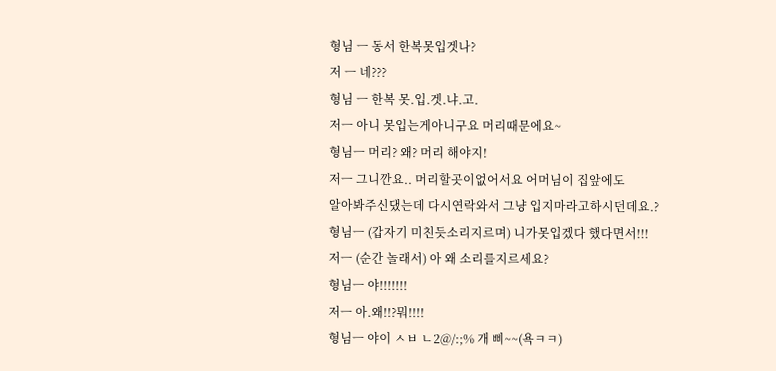형님 ㅡ 동서 한복못입겟나?
저 ㅡ 네???
형님 ㅡ 한복 못.입.겟.냐.고.
저ㅡ 아니 못입는게아니구요 머리때문에요~
형님ㅡ 머리? 왜? 머리 해야지!
저ㅡ 그니깐요.. 머리할곳이없어서요 어머님이 집앞에도
알아봐주신댔는데 다시연락와서 그냥 입지마라고하시던데요.?
형님ㅡ (갑자기 미친듯소리지르며) 니가못입겠다 했다면서!!!
저ㅡ (순간 놀래서) 아 왜 소리를지르세요?
형님ㅡ 야!!!!!!!
저ㅡ 아.왜!!?뭐!!!!
형님ㅡ 야이 ㅅㅂ ㄴ2@/:;% 개 삐~~(욕ㅋㅋ)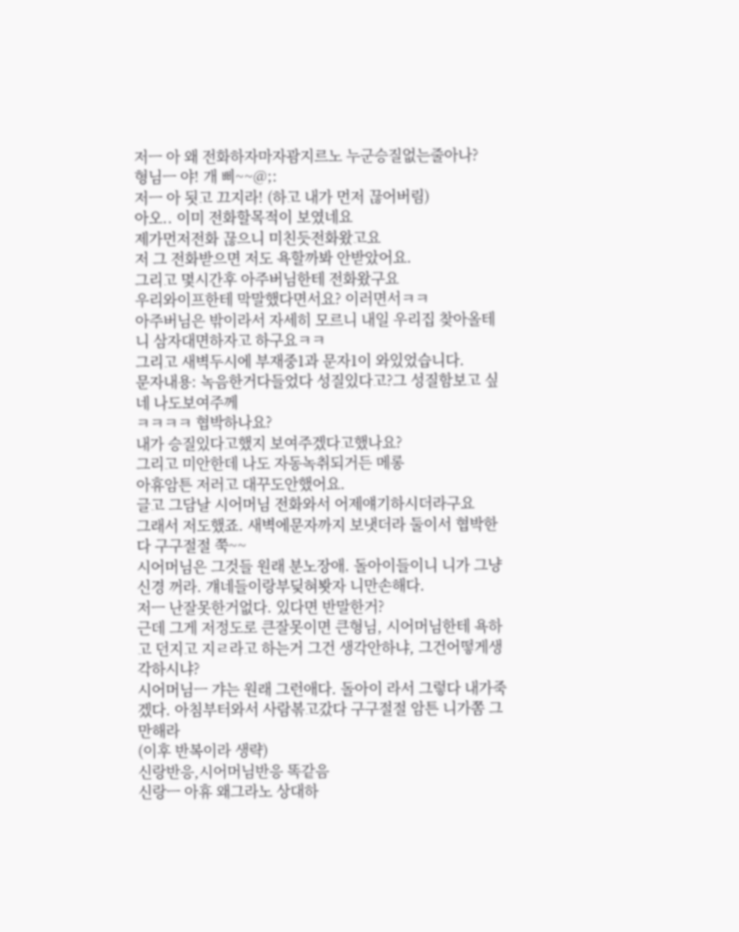저ㅡ 아 왜 전화하자마자괌지르노 누군승질없는줄아나?
형님ㅡ 야! 개 삐~~@;:
저ㅡ 아 됫고 끄지라! (하고 내가 먼저 끊어버림)
아오.. 이미 전화할목적이 보였네요
제가먼저전화 끊으니 미친듯전화왔고요
저 그 전화받으면 저도 욕할까봐 안받았어요.
그리고 몇시간후 아주버님한테 전화왔구요
우리와이프한테 막말했다면서요? 이러면서ㅋㅋ
아주버님은 밖이라서 자세히 모르니 내일 우리집 찾아올테니 삼자대면하자고 하구요ㅋㅋ
그리고 새벽두시에 부재중1과 문자1이 와있었습니다.
문자내용: 녹음한거다들었다 성질있다고?그 성질함보고 싶네 나도보여주께
ㅋㅋㅋㅋ 협박하나요?
내가 승질있다고했지 보여주겠다고했나요?
그리고 미안한데 나도 자동녹취되거든 메롱
아휴암튼 저러고 대꾸도안했어요.
글고 그담날 시어머님 전화와서 어제얘기하시더라구요
그래서 저도했죠. 새벽에문자까지 보냇더라 둘이서 협박한다 구구절절 쭉~~
시어머님은 그것들 원래 분노장애. 돌아이들이니 니가 그냥 신경 꺼라. 걔네들이랑부딪혀봣자 니만손해다.
저ㅡ 난잘못한거없다. 있다면 반말한거?
근데 그게 저정도로 큰잘못이면 큰형님, 시어머님한테 욕하고 던지고 지ㄹ라고 하는거 그건 생각안하냐, 그건어떻게생각하시냐?
시어머님ㅡ 갸는 원래 그런애다. 돌아이 라서 그렇다 내가죽겠다. 아침부터와서 사람볶고갔다 구구절절 암튼 니가쫌 그만해라
(이후 반복이라 생략)
신랑반응,시어머님반응 똑같음
신랑ㅡ 아휴 왜그라노 상대하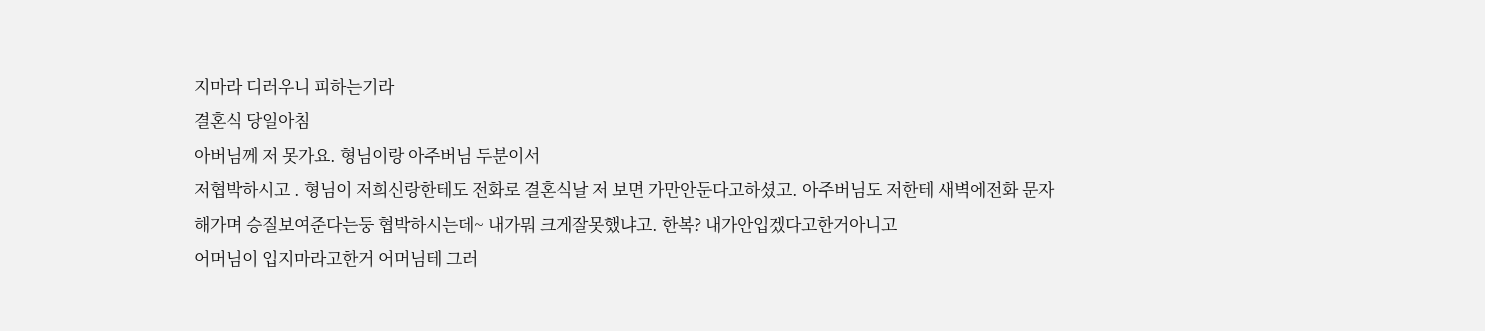지마라 디러우니 피하는기라
결혼식 당일아침
아버님께 저 못가요. 형님이랑 아주버님 두분이서
저협박하시고 . 형님이 저희신랑한테도 전화로 결혼식날 저 보면 가만안둔다고하셨고. 아주버님도 저한테 새벽에전화 문자해가며 승질보여준다는둥 협박하시는데~ 내가뭐 크게잘못했냐고. 한복? 내가안입겠다고한거아니고
어머님이 입지마라고한거 어머님테 그러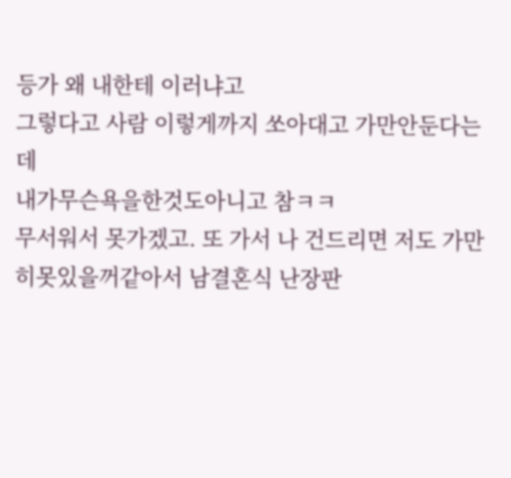등가 왜 내한테 이러냐고
그렇다고 사람 이렇게까지 쏘아대고 가만안둔다는데
내가무슨욕을한것도아니고 참ㅋㅋ
무서워서 못가겠고. 또 가서 나 건드리면 저도 가만히못있을꺼같아서 남결혼식 난장판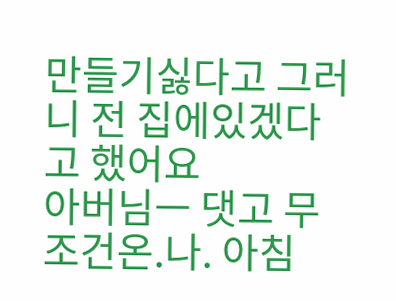만들기싫다고 그러니 전 집에있겠다고 했어요
아버님ㅡ 댓고 무조건온.나. 아침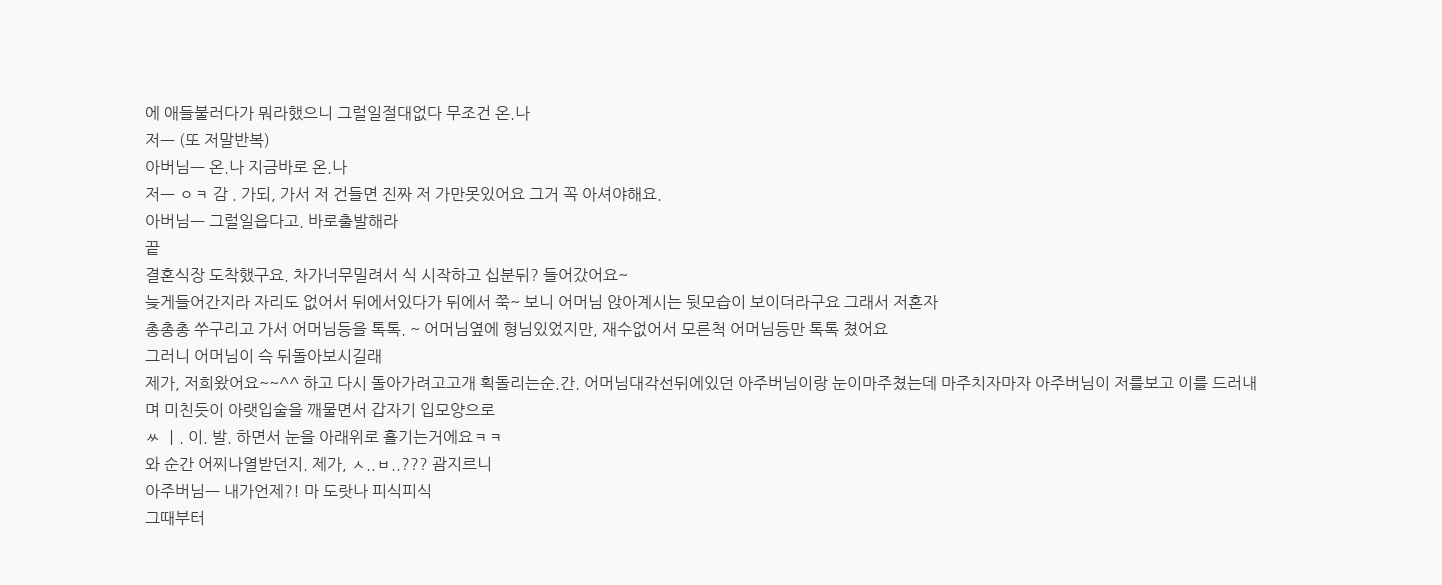에 애들불러다가 뭐라했으니 그럴일절대없다 무조건 온.나
저ㅡ (또 저말반복)
아버님ㅡ 온.나 지금바로 온.나
저ㅡ ㅇㅋ 감 . 가되, 가서 저 건들면 진짜 저 가만못있어요 그거 꼭 아셔야해요.
아버님ㅡ 그럴일읍다고. 바로출발해라
끝
결혼식장 도착했구요. 차가너무밀려서 식 시작하고 십분뒤? 들어갔어요~
늦게들어간지라 자리도 없어서 뒤에서있다가 뒤에서 쭉~ 보니 어머님 앉아계시는 뒷모습이 보이더라구요 그래서 저혼자
총총총 쑤구리고 가서 어머님등을 톡톡. ~ 어머님옆에 형님있었지만, 재수없어서 모른척 어머님등만 톡톡 쳤어요
그러니 어머님이 슥 뒤돌아보시길래
제가, 저희왔어요~~^^ 하고 다시 돌아가려고고개 획돌리는순.간. 어머님대각선뒤에있던 아주버님이랑 눈이마주쳤는데 마주치자마자 아주버님이 저를보고 이를 드러내며 미친듯이 아랫입술을 깨물면서 갑자기 입모양으로
ㅆ ㅣ. 이. 발. 하면서 눈을 아래위로 흘기는거에요ㅋㅋ
와 순간 어찌나열받던지. 제가, ㅅ..ㅂ..??? 괌지르니
아주버님ㅡ 내가언제?! 마 도랏나 피식피식
그때부터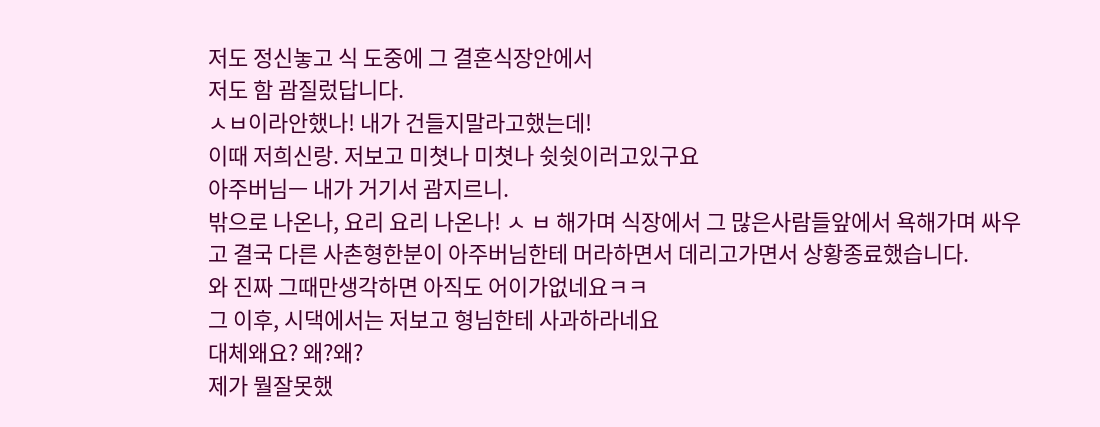저도 정신놓고 식 도중에 그 결혼식장안에서
저도 함 괌질렀답니다.
ㅅㅂ이라안했나! 내가 건들지말라고했는데!
이때 저희신랑. 저보고 미쳣나 미쳣나 쉿쉿이러고있구요
아주버님ㅡ 내가 거기서 괌지르니.
밖으로 나온나, 요리 요리 나온나! ㅅ ㅂ 해가며 식장에서 그 많은사람들앞에서 욕해가며 싸우고 결국 다른 사촌형한분이 아주버님한테 머라하면서 데리고가면서 상황종료했습니다.
와 진짜 그때만생각하면 아직도 어이가없네요ㅋㅋ
그 이후, 시댁에서는 저보고 형님한테 사과하라네요
대체왜요? 왜?왜?
제가 뭘잘못했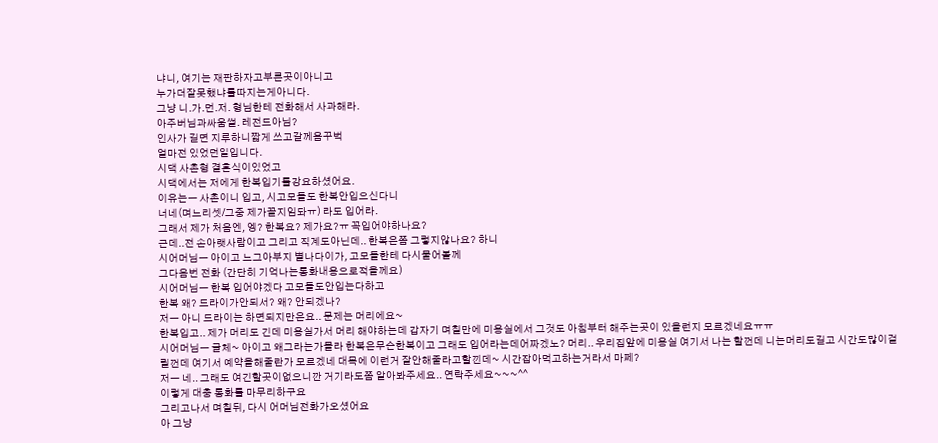냐니, 여기는 재판하자고부른곳이아니고
누가더잘못했냐를따지는게아니다.
그냥 니.가.먼.저. 형님한테 전화해서 사과해라.
아주버님과싸움썰. 레전드아님?
인사가 길면 지루하니짧게 쓰고갈께욤꾸벅
얼마전 있었던일입니다.
시댁 사촌형 결혼식이있었고
시댁에서는 저에게 한복입기를강요하셨어요.
이유는ㅡ 사촌이니 입고, 시고모들도 한복안입으신다니
너네(며느리셋/그중 제가꼴지임돠ㅠ) 라도 입어라.
그래서 제가 처음엔, 엥? 한복요? 제가요?ㅠ 꼭입어야하나요?
근데..전 손아랫사람이고 그리고 직계도아닌데.. 한복은쫌 그렇지않나요? 하니
시어머님ㅡ 아이고 느그아부지 별나다이가, 고모들한테 다시물어볼께
그다음번 전화 (간단히 기억나는통화내용으로적을께요)
시어머님ㅡ 한복 입어야겠다 고모들도안입는다하고
한복 왜? 드라이가안되서? 왜? 안되겠나?
저ㅡ 아니 드라이는 하면되지만은요.. 문제는 머리에요~
한복입고.. 제가 머리도 긴데 미용실가서 머리 해야하는데 갑자기 며칠만에 미용실에서 그것도 아침부터 해주는곳이 있을런지 모르겠네요ㅠㅠ
시어머님ㅡ 글체~ 아이고 왜그라는가몰라 한복은무슨한복이고 그래도 입어라는데어짜겠노? 머리.. 우리집앞에 미용실 여기서 나는 할껀데 니는머리도길고 시간도많이걸릴껀데 여기서 예약을해줄란가 모르겠네 대목에 이런거 잘안해줄라고할낀데~ 시간잡아먹고하는거라서 마쩨?
저ㅡ 네.. 그래도 여긴할곳이없으니깐 거기라도쫌 알아봐주세요.. 연락주세요~~~^^
이렇게 대충 통화를 마무리하구요
그리고나서 며칠뒤, 다시 어머님전화가오셨어요
아 그냥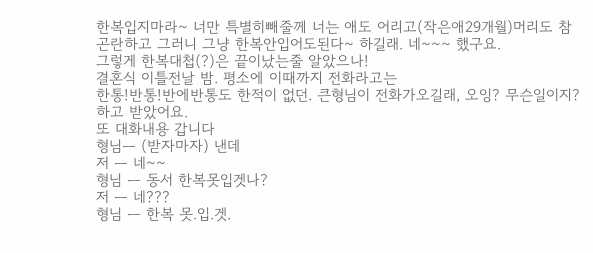한복입지마라~ 너만 특별히빼줄께 너는 애도 어리고(작은애29개월)머리도 참 곤란하고 그러니 그냥 한복안입어도된다~ 하길래. 네~~~ 했구요.
그렇게 한복대첩(?)은 끝이났는줄 알았으나!
결혼식 이틀전날 밤. 평소에 이때까지 전화라고는
한통!반통!반에반통도 한적이 없던. 큰형님이 전화가오길래, 오잉? 무슨일이지? 하고 받았어요.
또 대화내용 갑니다
형님ㅡ (받자마자) 낸데
저 ㅡ 네~~
형님 ㅡ 동서 한복못입겟나?
저 ㅡ 네???
형님 ㅡ 한복 못.입.겟.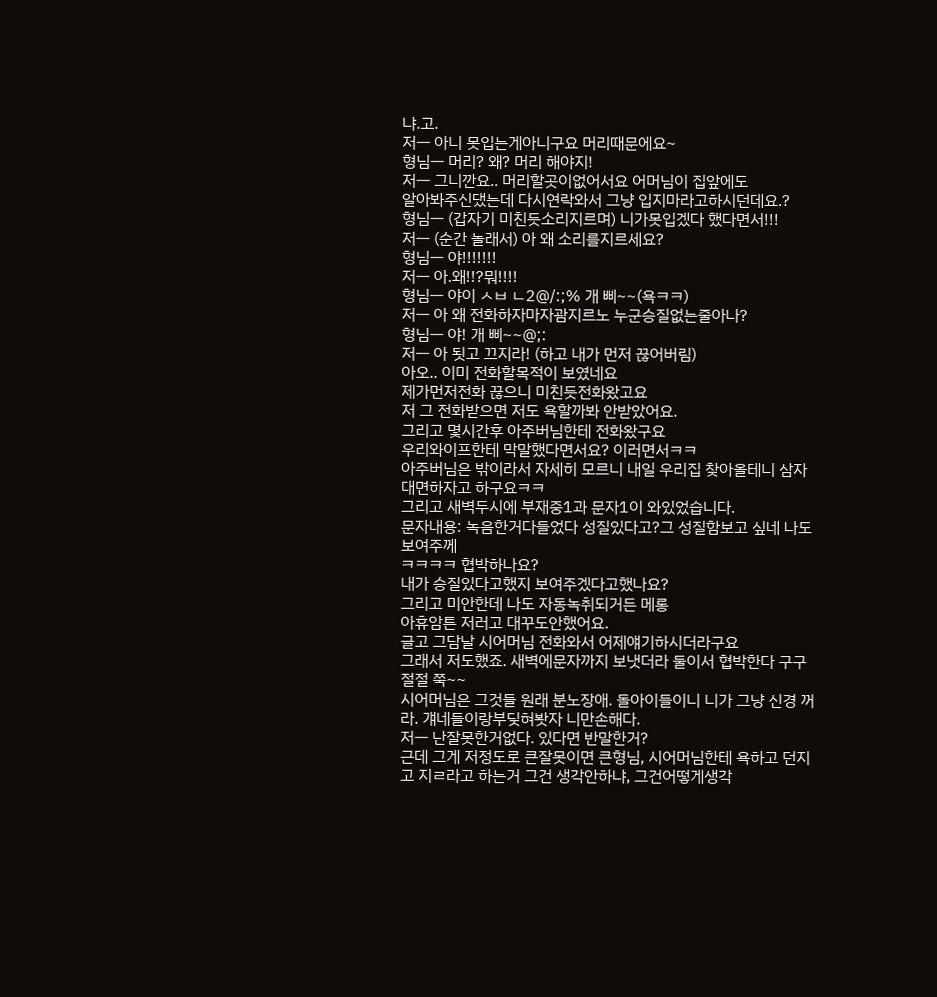냐.고.
저ㅡ 아니 못입는게아니구요 머리때문에요~
형님ㅡ 머리? 왜? 머리 해야지!
저ㅡ 그니깐요.. 머리할곳이없어서요 어머님이 집앞에도
알아봐주신댔는데 다시연락와서 그냥 입지마라고하시던데요.?
형님ㅡ (갑자기 미친듯소리지르며) 니가못입겠다 했다면서!!!
저ㅡ (순간 놀래서) 아 왜 소리를지르세요?
형님ㅡ 야!!!!!!!
저ㅡ 아.왜!!?뭐!!!!
형님ㅡ 야이 ㅅㅂ ㄴ2@/:;% 개 삐~~(욕ㅋㅋ)
저ㅡ 아 왜 전화하자마자괌지르노 누군승질없는줄아나?
형님ㅡ 야! 개 삐~~@;:
저ㅡ 아 됫고 끄지라! (하고 내가 먼저 끊어버림)
아오.. 이미 전화할목적이 보였네요
제가먼저전화 끊으니 미친듯전화왔고요
저 그 전화받으면 저도 욕할까봐 안받았어요.
그리고 몇시간후 아주버님한테 전화왔구요
우리와이프한테 막말했다면서요? 이러면서ㅋㅋ
아주버님은 밖이라서 자세히 모르니 내일 우리집 찾아올테니 삼자대면하자고 하구요ㅋㅋ
그리고 새벽두시에 부재중1과 문자1이 와있었습니다.
문자내용: 녹음한거다들었다 성질있다고?그 성질함보고 싶네 나도보여주께
ㅋㅋㅋㅋ 협박하나요?
내가 승질있다고했지 보여주겠다고했나요?
그리고 미안한데 나도 자동녹취되거든 메롱
아휴암튼 저러고 대꾸도안했어요.
글고 그담날 시어머님 전화와서 어제얘기하시더라구요
그래서 저도했죠. 새벽에문자까지 보냇더라 둘이서 협박한다 구구절절 쭉~~
시어머님은 그것들 원래 분노장애. 돌아이들이니 니가 그냥 신경 꺼라. 걔네들이랑부딪혀봣자 니만손해다.
저ㅡ 난잘못한거없다. 있다면 반말한거?
근데 그게 저정도로 큰잘못이면 큰형님, 시어머님한테 욕하고 던지고 지ㄹ라고 하는거 그건 생각안하냐, 그건어떻게생각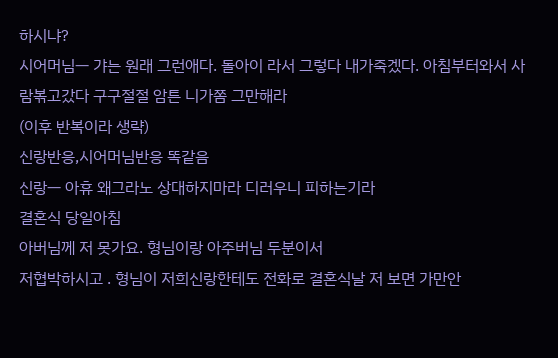하시냐?
시어머님ㅡ 갸는 원래 그런애다. 돌아이 라서 그렇다 내가죽겠다. 아침부터와서 사람볶고갔다 구구절절 암튼 니가쫌 그만해라
(이후 반복이라 생략)
신랑반응,시어머님반응 똑같음
신랑ㅡ 아휴 왜그라노 상대하지마라 디러우니 피하는기라
결혼식 당일아침
아버님께 저 못가요. 형님이랑 아주버님 두분이서
저협박하시고 . 형님이 저희신랑한테도 전화로 결혼식날 저 보면 가만안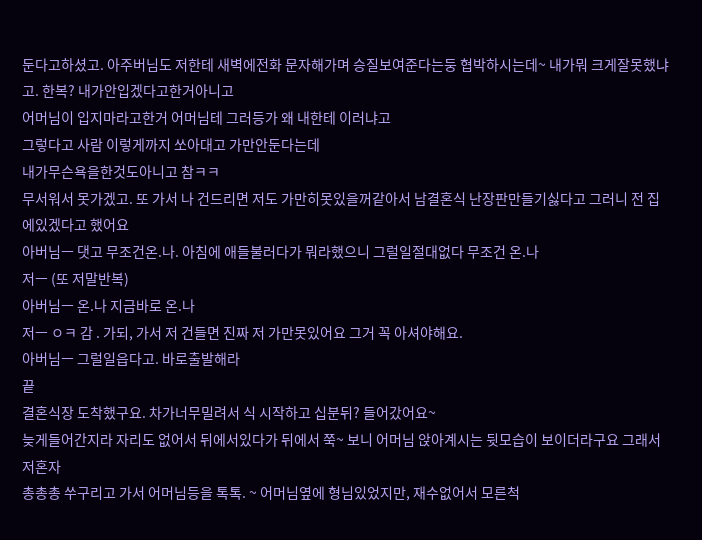둔다고하셨고. 아주버님도 저한테 새벽에전화 문자해가며 승질보여준다는둥 협박하시는데~ 내가뭐 크게잘못했냐고. 한복? 내가안입겠다고한거아니고
어머님이 입지마라고한거 어머님테 그러등가 왜 내한테 이러냐고
그렇다고 사람 이렇게까지 쏘아대고 가만안둔다는데
내가무슨욕을한것도아니고 참ㅋㅋ
무서워서 못가겠고. 또 가서 나 건드리면 저도 가만히못있을꺼같아서 남결혼식 난장판만들기싫다고 그러니 전 집에있겠다고 했어요
아버님ㅡ 댓고 무조건온.나. 아침에 애들불러다가 뭐라했으니 그럴일절대없다 무조건 온.나
저ㅡ (또 저말반복)
아버님ㅡ 온.나 지금바로 온.나
저ㅡ ㅇㅋ 감 . 가되, 가서 저 건들면 진짜 저 가만못있어요 그거 꼭 아셔야해요.
아버님ㅡ 그럴일읍다고. 바로출발해라
끝
결혼식장 도착했구요. 차가너무밀려서 식 시작하고 십분뒤? 들어갔어요~
늦게들어간지라 자리도 없어서 뒤에서있다가 뒤에서 쭉~ 보니 어머님 앉아계시는 뒷모습이 보이더라구요 그래서 저혼자
총총총 쑤구리고 가서 어머님등을 톡톡. ~ 어머님옆에 형님있었지만, 재수없어서 모른척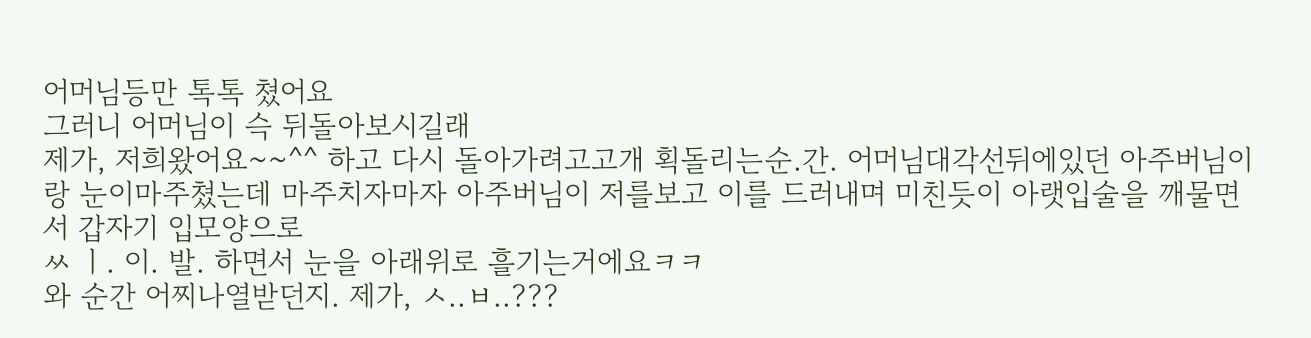어머님등만 톡톡 쳤어요
그러니 어머님이 슥 뒤돌아보시길래
제가, 저희왔어요~~^^ 하고 다시 돌아가려고고개 획돌리는순.간. 어머님대각선뒤에있던 아주버님이랑 눈이마주쳤는데 마주치자마자 아주버님이 저를보고 이를 드러내며 미친듯이 아랫입술을 깨물면서 갑자기 입모양으로
ㅆ ㅣ. 이. 발. 하면서 눈을 아래위로 흘기는거에요ㅋㅋ
와 순간 어찌나열받던지. 제가, ㅅ..ㅂ..???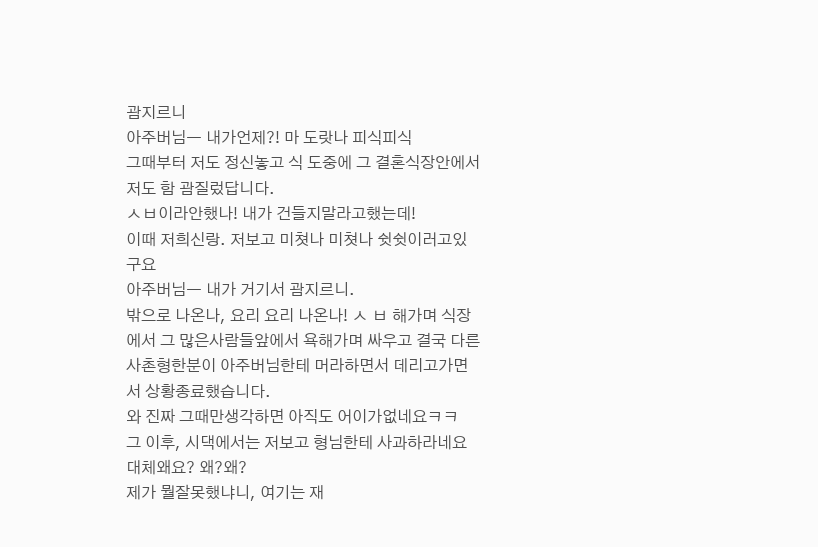괌지르니
아주버님ㅡ 내가언제?! 마 도랏나 피식피식
그때부터 저도 정신놓고 식 도중에 그 결혼식장안에서
저도 함 괌질렀답니다.
ㅅㅂ이라안했나! 내가 건들지말라고했는데!
이때 저희신랑. 저보고 미쳣나 미쳣나 쉿쉿이러고있구요
아주버님ㅡ 내가 거기서 괌지르니.
밖으로 나온나, 요리 요리 나온나! ㅅ ㅂ 해가며 식장에서 그 많은사람들앞에서 욕해가며 싸우고 결국 다른 사촌형한분이 아주버님한테 머라하면서 데리고가면서 상황종료했습니다.
와 진짜 그때만생각하면 아직도 어이가없네요ㅋㅋ
그 이후, 시댁에서는 저보고 형님한테 사과하라네요
대체왜요? 왜?왜?
제가 뭘잘못했냐니, 여기는 재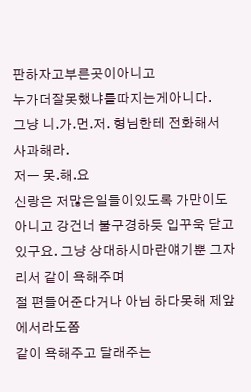판하자고부른곳이아니고
누가더잘못했냐를따지는게아니다.
그냥 니.가.먼.저. 형님한테 전화해서 사과해라.
저ㅡ 못.해.요
신랑은 저많은일들이있도록 가만이도아니고 강건너 불구경하듯 입꾸욱 닫고 있구요. 그냥 상대하시마란얘기뿐 그자리서 같이 욕해주며
절 편들어준다거나 아님 하다못해 제앞에서라도쫌
같이 욕해주고 달래주는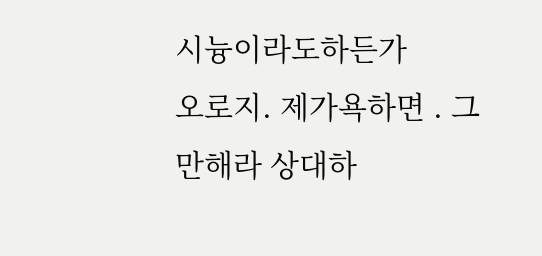시늉이라도하든가
오로지. 제가욕하면 . 그만해라 상대하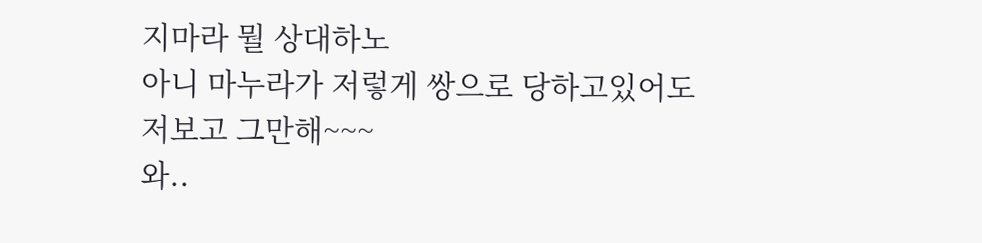지마라 뭘 상대하노
아니 마누라가 저렇게 쌍으로 당하고있어도
저보고 그만해~~~
와..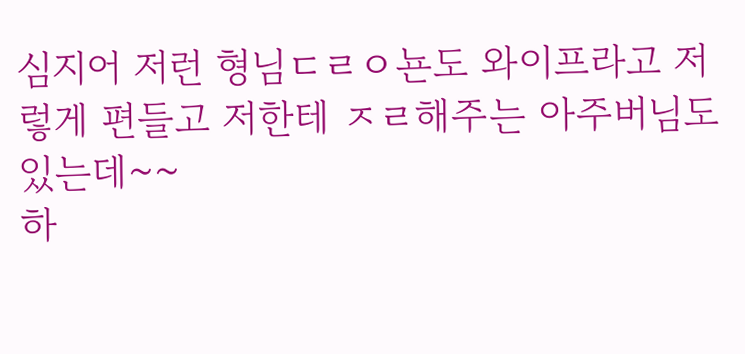심지어 저런 형님ㄷㄹㅇ뇬도 와이프라고 저렇게 편들고 저한테 ㅈㄹ해주는 아주버님도있는데~~
하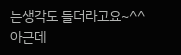는생각도 들더라고요~^^
아근데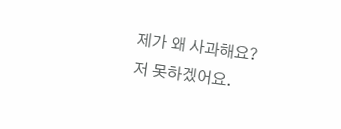제가 왜 사과해요?저 못하겠어요.